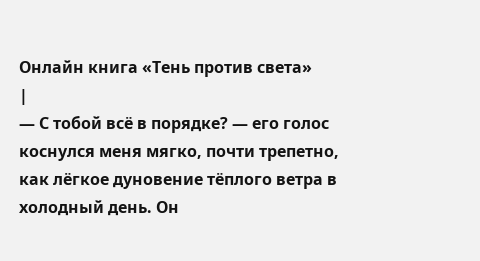Онлайн книга «Тень против света»
|
— С тобой всё в порядке? — его голос коснулся меня мягко, почти трепетно, как лёгкое дуновение тёплого ветра в холодный день. Он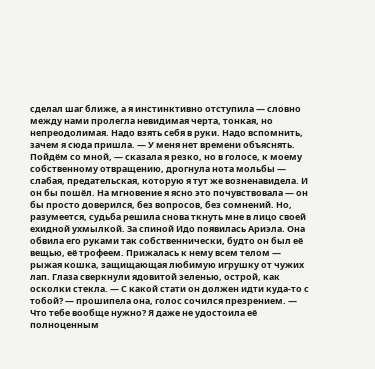сделал шаг ближе, а я инстинктивно отступила — словно между нами пролегла невидимая черта, тонкая, но непреодолимая. Надо взять себя в руки. Надо вспомнить, зачем я сюда пришла. — У меня нет времени объяснять. Пойдём со мной, — сказала я резко, но в голосе, к моему собственному отвращению, дрогнула нота мольбы — слабая, предательская, которую я тут же возненавидела. И он бы пошёл. На мгновение я ясно это почувствовала — он бы просто доверился, без вопросов, без сомнений. Но, разумеется, судьба решила снова ткнуть мне в лицо своей ехидной ухмылкой. За спиной Идо появилась Ариэла. Она обвила его руками так собственнически, будто он был её вещью, её трофеем. Прижалась к нему всем телом — рыжая кошка, защищающая любимую игрушку от чужих лап. Глаза сверкнули ядовитой зеленью, острой, как осколки стекла. — С какой стати он должен идти куда-то с тобой? — прошипела она, голос сочился презрением. — Что тебе вообще нужно? Я даже не удостоила её полноценным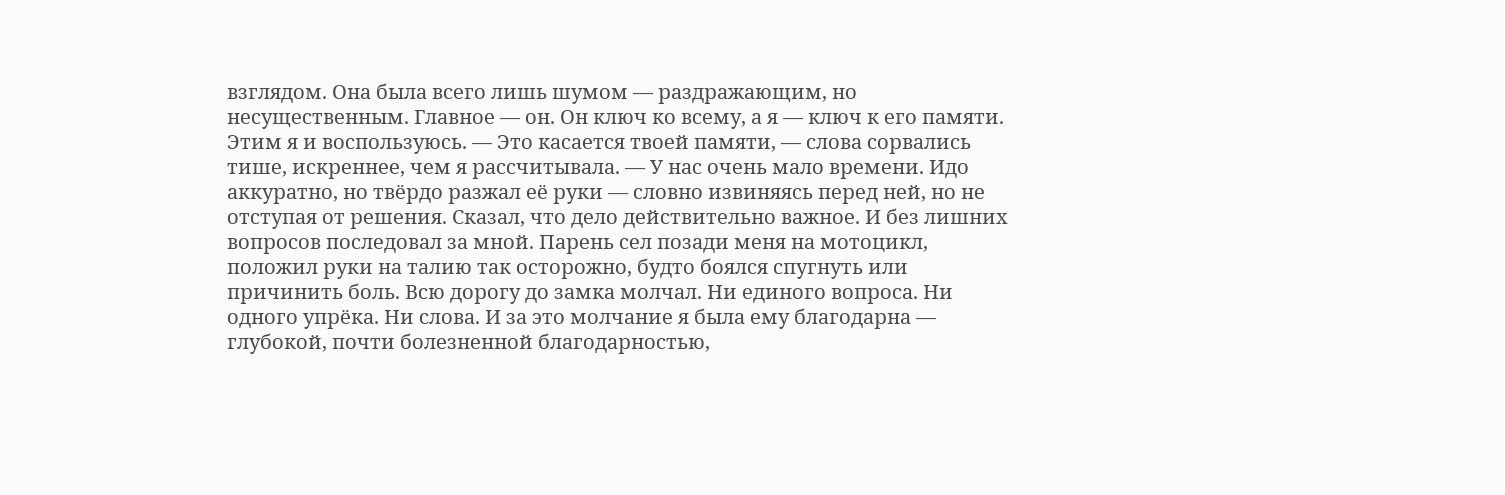взглядом. Она была всего лишь шумом — раздражающим, но несущественным. Главное — он. Он ключ ко всему, а я — ключ к его памяти. Этим я и воспользуюсь. — Это касается твоей памяти, — слова сорвались тише, искреннее, чем я рассчитывала. — У нас очень мало времени. Идо аккуратно, но твёрдо разжал её руки — словно извиняясь перед ней, но не отступая от решения. Сказал, что дело действительно важное. И без лишних вопросов последовал за мной. Парень сел позади меня на мотоцикл, положил руки на талию так осторожно, будто боялся спугнуть или причинить боль. Всю дорогу до замка молчал. Ни единого вопроса. Ни одного упрёка. Ни слова. И за это молчание я была ему благодарна — глубокой, почти болезненной благодарностью,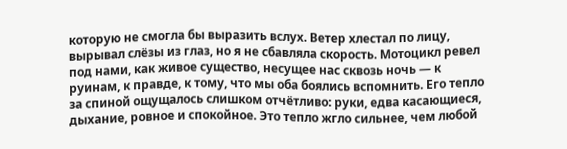которую не смогла бы выразить вслух. Ветер хлестал по лицу, вырывал слёзы из глаз, но я не сбавляла скорость. Мотоцикл ревел под нами, как живое существо, несущее нас сквозь ночь — к руинам, к правде, к тому, что мы оба боялись вспомнить. Его тепло за спиной ощущалось слишком отчётливо: руки, едва касающиеся, дыхание, ровное и спокойное. Это тепло жгло сильнее, чем любой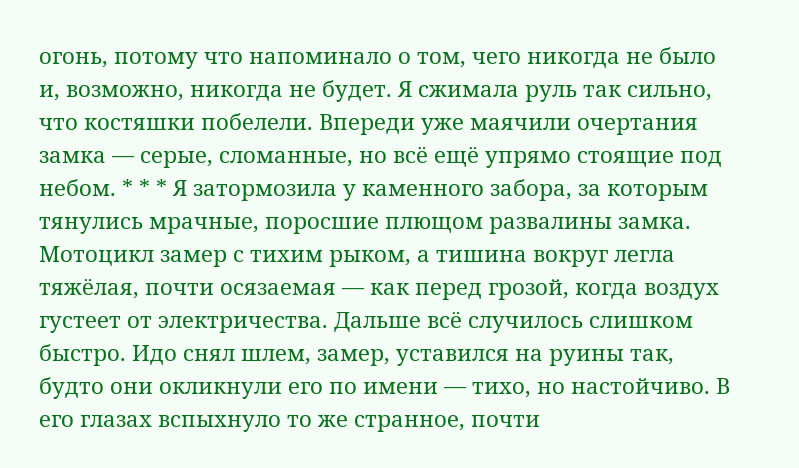огонь, потому что напоминало о том, чего никогда не было и, возможно, никогда не будет. Я сжимала руль так сильно, что костяшки побелели. Впереди уже маячили очертания замка — серые, сломанные, но всё ещё упрямо стоящие под небом. * * * Я затормозила у каменного забора, за которым тянулись мрачные, поросшие плющом развалины замка. Мотоцикл замер с тихим рыком, а тишина вокруг легла тяжёлая, почти осязаемая — как перед грозой, когда воздух густеет от электричества. Дальше всё случилось слишком быстро. Идо снял шлем, замер, уставился на руины так, будто они окликнули его по имени — тихо, но настойчиво. В его глазах вспыхнуло то же странное, почти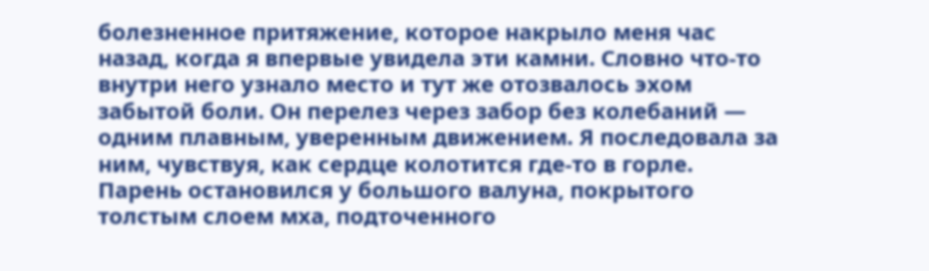болезненное притяжение, которое накрыло меня час назад, когда я впервые увидела эти камни. Словно что-то внутри него узнало место и тут же отозвалось эхом забытой боли. Он перелез через забор без колебаний — одним плавным, уверенным движением. Я последовала за ним, чувствуя, как сердце колотится где-то в горле. Парень остановился у большого валуна, покрытого толстым слоем мха, подточенного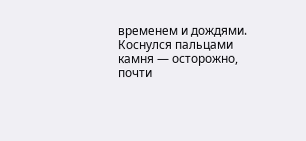временем и дождями. Коснулся пальцами камня — осторожно, почти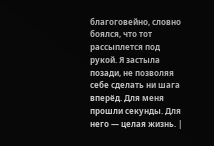благоговейно, словно боялся, что тот рассыплется под рукой. Я застыла позади, не позволяя себе сделать ни шага вперёд. Для меня прошли секунды. Для него — целая жизнь. |